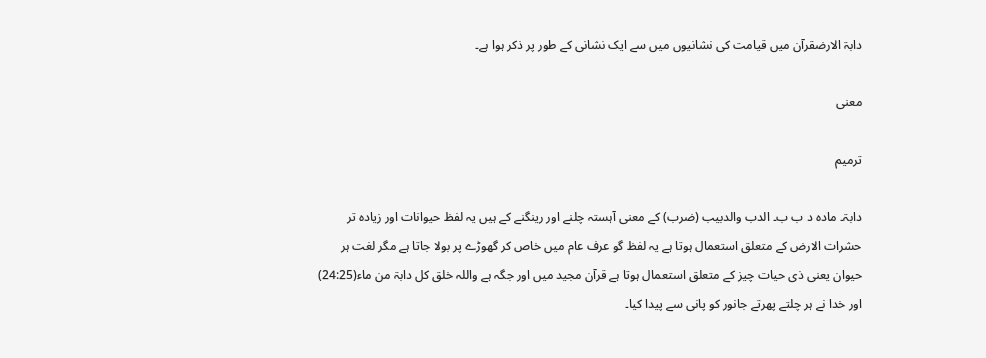دابۃ الارضقرآن میں قیامت کی نشانیوں میں سے ایک نشانی کے طور پر ذکر ہوا ہے۔

معنی

ترمیم

دابۃ۔ مادہ د ب ب۔ الدب والدبیب (ضرب) کے معنی آہستہ چلنے اور رینگنے کے ہیں یہ لفظ حیوانات اور زیادہ تر حشرات الارض کے متعلق استعمال ہوتا ہے یہ لفظ گو عرف عام میں خاص کر گھوڑے پر بولا جاتا ہے مگر لغت ہر حیوان یعنی ذی حیات چیز کے متعلق استعمال ہوتا ہے قرآن مجید میں اور جگہ ہے واللہ خلق کل دابۃ من ماء(24:25) اور خدا نے ہر چلتے پھرتے جانور کو پانی سے پیدا کیا۔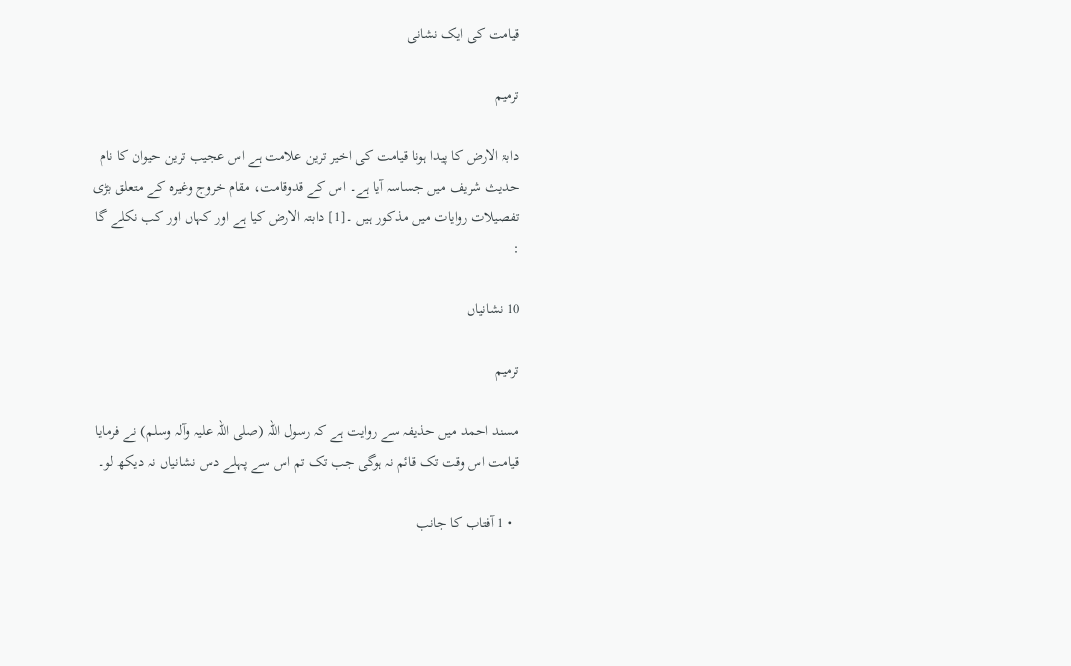قیامت کی ایک نشانی

ترمیم

دابۃ الارض کا پیدا ہونا قیامت کی اخیر ترین علامت ہے اس عجیب ترین حیوان کا نام حدیث شریف میں جساسہ آیا ہے۔ اس کے قدوقامت، مقام خروج وغیرہ کے متعلق بڑی تفصیلات روایات میں مذکور ہیں ۔[1] دابتہ الارض کیا ہے اور کہاں اور کب نکلے گا :

10 نشانیاں

ترمیم

مسند احمد میں حذیفہ سے روایت ہے کہ رسول اللہ (صلی اللہ علیہ وآلہ وسلم) نے فرمایا قیامت اس وقت تک قائم نہ ہوگی جب تک تم اس سے پہلے دس نشانیاں نہ دیکھ لو۔

  • 1 آفتاب کا جانب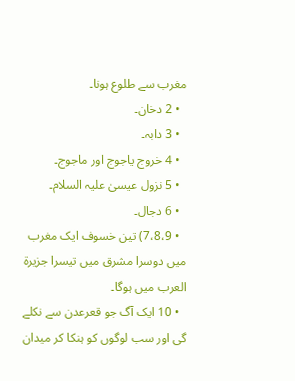مغرب سے طلوع ہونا۔
  • 2 دخان۔
  • 3 دابہ۔
  • 4 خروج ياجوج اور ماجوج۔
  • 5 نزول عیسیٰ علیہ السلام۔
  • 6 دجال۔
  • 7،8،9) تین خسوف ایک مغرب میں دوسرا مشرق میں تیسرا جزیرة العرب میں ہوگا۔
  • 10 ایک آگ جو قعرعدن سے نکلے گی اور سب لوگوں کو ہنکا کر میدان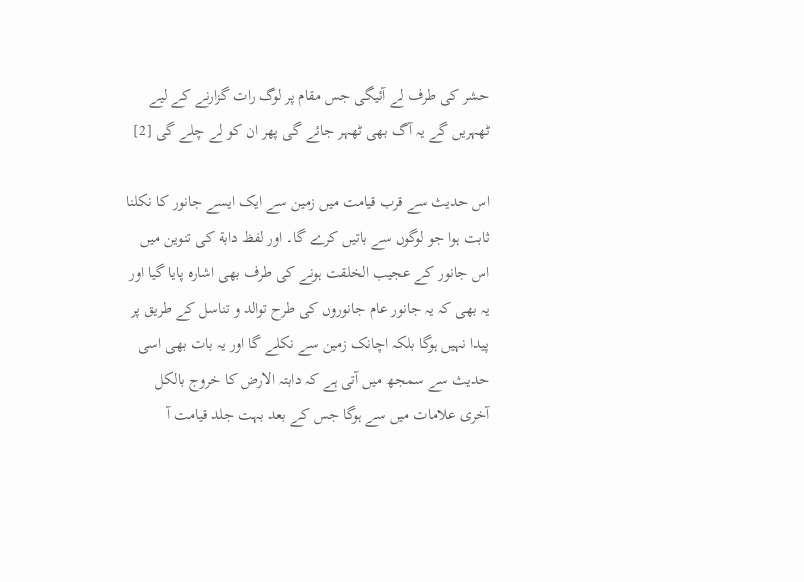حشر کی طرف لے آئیگی جس مقام پر لوگ رات گزارنے کے لیے ٹھہریں گے یہ آگ بھی ٹھہر جائے گی پھر ان کو لے چلے گی [2]

اس حدیث سے قرب قیامت میں زمین سے ایک ایسے جانور کا نکلنا ثابت ہوا جو لوگوں سے باتیں کرے گا۔ اور لفظ دابة کی تنوین میں اس جانور کے عجیب الخلقت ہونے کی طرف بھی اشارہ پایا گیا اور یہ بھی کہ یہ جانور عام جانوروں کی طرح توالد و تناسل کے طریق پر پیدا نہیں ہوگا بلکہ اچانک زمین سے نکلے گا اور یہ بات بھی اسی حدیث سے سمجھ میں آتی ہے کہ دابتہ الارض کا خروج بالکل آخری علامات میں سے ہوگا جس کے بعد بہت جلد قیامت آ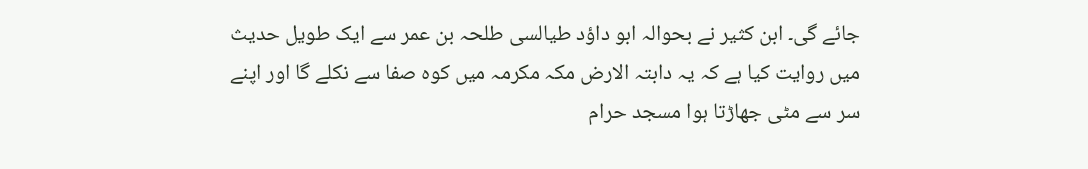جائے گی۔ ابن کثیر نے بحوالہ ابو داؤد طیالسی طلحہ بن عمر سے ایک طویل حدیث میں روایت کیا ہے کہ یہ دابتہ الارض مکہ مکرمہ میں کوہ صفا سے نکلے گا اور اپنے سر سے مٹی جھاڑتا ہوا مسجد حرام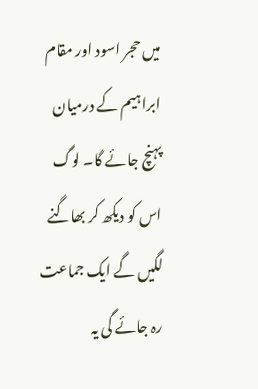میں حجر اسود اور مقام ابراہیم کے درمیان پہنچ جائے گا۔ لوگ اس کو دیکھ کر بھاگنے لگیں گے ایک جماعت رہ جائے گی یہ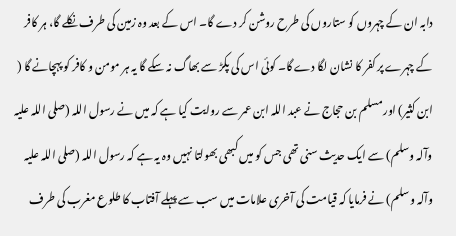دابہ ان کے چہروں کو ستاروں کی طرح روشن کر دے گا۔ اس کے بعد وہ زمین کی طرف نکلے گا، ہر کافر کے چہرے پر کفر کا نشان لگا دے گا۔ کوئی اس کی پکڑ سے بھاگ نہ سکے گا یہ ہر مومن و کافر کو پہچانے گا ( ابن کثیر) اور مسلم بن حجاج نے عبد اللہ ابن عمر سے روایت کیا ہے کہ میں نے رسول اللہ (صلی اللہ علیہ وآلہ وسلم) سے ایک حدیث سنی تھی جس کو میں کبھی بھولتا نہیں وہ یہ ہے کہ رسول اللہ (صلی اللہ علیہ وآلہ وسلم) نے فرمایا کہ قیامت کی آخری علامات میں سب سے پہلے آفتاب کا طلوع مغرب کی طرف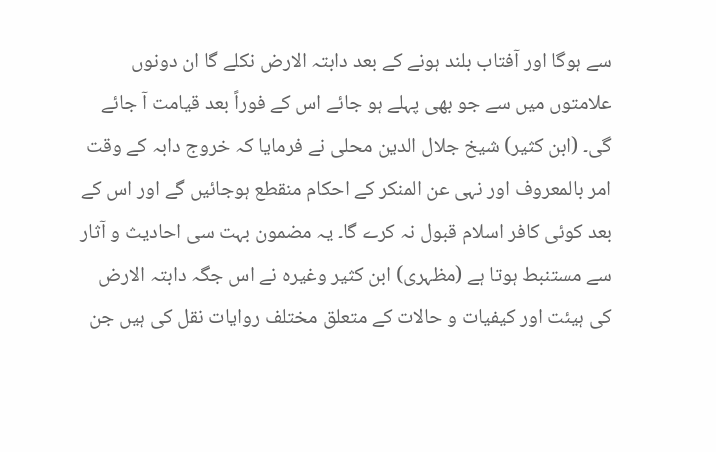سے ہوگا اور آفتاب بلند ہونے کے بعد دابتہ الارض نکلے گا ان دونوں علامتوں میں سے جو بھی پہلے ہو جائے اس کے فوراً بعد قیامت آ جائے گی۔ (ابن کثیر) شیخ جلال الدین محلی نے فرمایا کہ خروج دابہ کے وقت امر بالمعروف اور نہی عن المنکر کے احکام منقطع ہوجائیں گے اور اس کے بعد کوئی کافر اسلام قبول نہ کرے گا۔ یہ مضمون بہت سی احادیث و آثار سے مستنبط ہوتا ہے (مظہری) ابن کثیر وغیرہ نے اس جگہ دابتہ الارض کی ہیئت اور کیفیات و حالات کے متعلق مختلف روایات نقل کی ہیں جن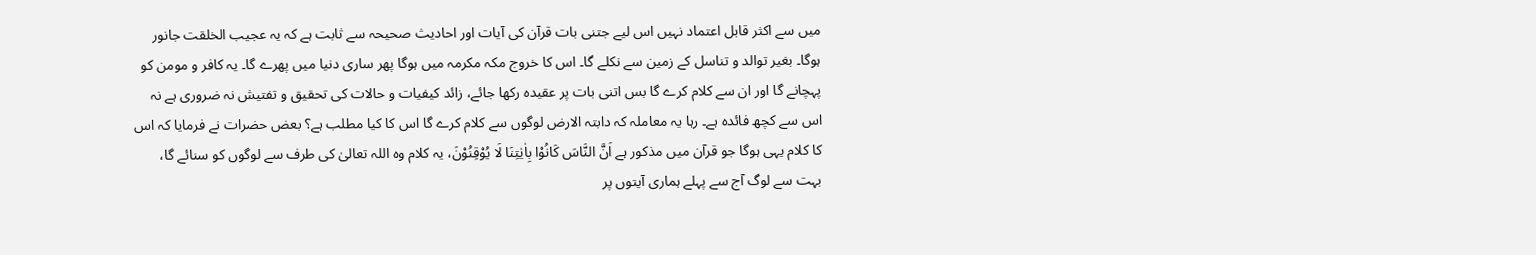میں سے اکثر قابل اعتماد نہیں اس لیے جتنی بات قرآن کی آیات اور احادیث صحیحہ سے ثابت ہے کہ یہ عجیب الخلقت جانور ہوگا۔ بغیر توالد و تناسل کے زمین سے نکلے گا۔ اس کا خروج مکہ مکرمہ میں ہوگا پھر ساری دنیا میں پھرے گا۔ یہ کافر و مومن کو پہچانے گا اور ان سے کلام کرے گا بس اتنی بات پر عقیدہ رکھا جائے، زائد کیفیات و حالات کی تحقیق و تفتیش نہ ضروری ہے نہ اس سے کچھ فائدہ ہے۔ رہا یہ معاملہ کہ دابتہ الارض لوگوں سے کلام کرے گا اس کا کیا مطلب ہے؟ بعض حضرات نے فرمایا کہ اس کا کلام یہی ہوگا جو قرآن میں مذکور ہے اَنَّ النَّاسَ كَانُوْا بِاٰيٰتِنَا لَا يُوْقِنُوْنَ، یہ کلام وہ اللہ تعالیٰ کی طرف سے لوگوں کو سنائے گا، بہت سے لوگ آج سے پہلے ہماری آیتوں پر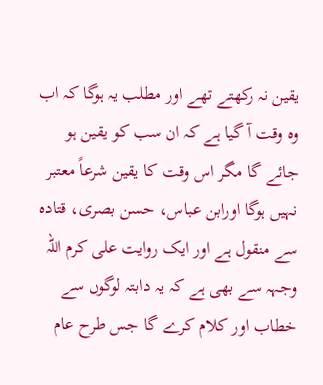یقین نہ رکھتے تھے اور مطلب یہ ہوگا کہ اب وہ وقت آ گیا ہے کہ ان سب کو یقین ہو جائے گا مگر اس وقت کا یقین شرعاً معتبر نہیں ہوگا اورابن عباس، حسن بصری، قتادہ سے منقول ہے اور ایک روایت علی کرم اللہ وجہہ سے بھی ہے کہ یہ دابتہ لوگوں سے خطاب اور کلام کرے گا جس طرح عام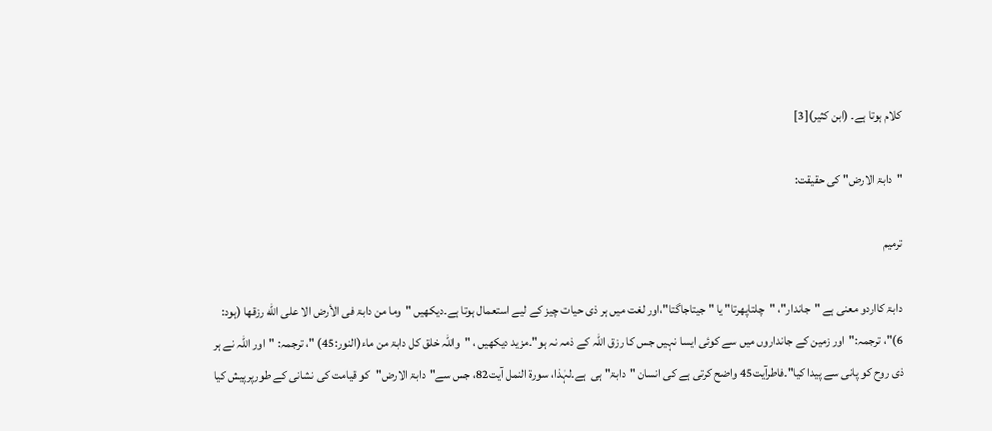کلام ہوتا ہے۔ (ابن کثیر)[3]

"دابۃ الارض" کی حقیقت:

ترمیم

دابۃ کااردو معنی ہے "جاندار"، "چلتاپھرتا" یا " جیتاجاگتا"،اور لغت میں ہر ذی حیات چیز کے لیے استعمال ہوتا ہے۔دیکھیں "وما من دابۃ فی الأرض الا على الله رزقها (ہود: 6)"، ترجمہ:"اور زمین کے جانداروں میں سے کوئی ایسا نہیں جس کا رزق اللہ کے ذمہ نہ ہو"۔مزید دیکھیں ، "واللہ خلق کل دابۃ من ماء(النور:45) "، ترجمہ: "اور اللہ نے ہر ذی روح کو پانی سے پیدا کیا"۔فاطرآیت45 واضح کرتی ہے کی انسان "دابۃ" ہی  ہے۔لہٰذا، سورۃ النمل آیت82، جس سے"دابۃ الارض"کو قیامت کی نشانی کے طورپرپیش کیا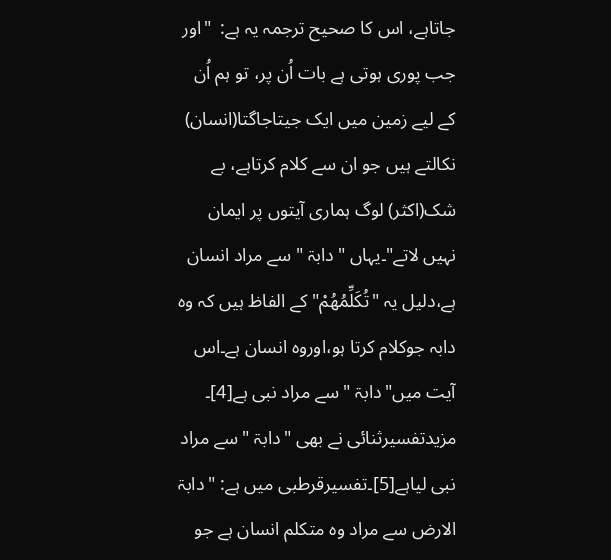جاتاہے، اس کا صحیح ترجمہ یہ ہے:  "اور جب پوری ہوتی ہے بات اُن پر، تو ہم اُن کے لیے زمین میں ایک جیتاجاگتا(انسان) نکالتے ہیں جو ان سے کلام کرتاہے، بے شک(اکثر) لوگ ہماری آیتوں پر ایمان نہیں لاتے"۔یہاں "دابۃ " سے مراد انسان ہے،دلیل یہ "تُكَلِّمُهُمْ"کے الفاظ ہیں کہ وہ دابہ جوکلام کرتا ہو،اوروہ انسان ہے۔اس آیت میں"دابۃ " سے مراد نبی ہے[4]۔ مزیدتفسیرثنائی نے بھی "دابۃ " سے مراد نبی لیاہے[5]۔تفسیرقرطبی میں ہے: "دابۃ الارض سے مراد وہ متکلم انسان ہے جو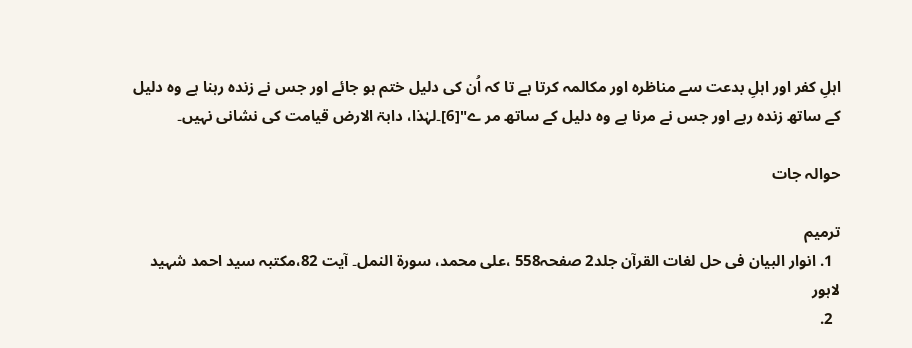اہلِ کفر اور اہلِ بدعت سے مناظرہ اور مکالمہ کرتا ہے تا کہ اُن کی دلیل ختم ہو جائے اور جس نے زندہ رہنا ہے وہ دلیل کے ساتھ زندہ رہے اور جس نے مرنا ہے وہ دلیل کے ساتھ مر ے"[6]۔لہٰذا، دابۃ الارض قیامت کی نشانی نہیں۔

حوالہ جات

ترمیم
  1. انوار البیان فی حل لغات القرآن جلد2 صفحہ558 ،علی محمد، سورۃ النمل۔ آیت 82،مکتبہ سید احمد شہید لاہور
  2.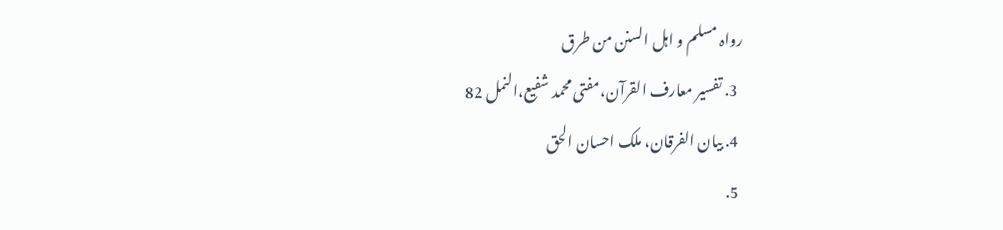رواہ مسلم و اہل السنن من طرق
  3. تفسیر معارف القرآن،مفتی محمد شفیع،النمل 82
  4. بیان الفرقان، ملک احسان الحق
  5.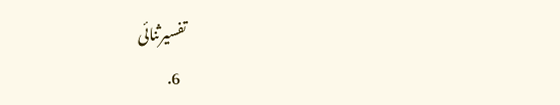تفسیرثنائی
  6.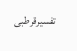تفسیرقرطبی